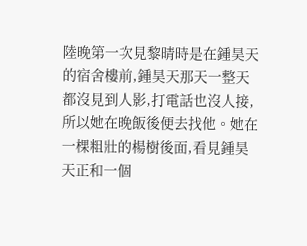陸晚第一次見黎晴時是在鍾昊天的宿舍樓前,鍾昊天那天一整天都沒見到人影,打電話也沒人接,所以她在晚飯後便去找他。她在一棵粗壯的楊樹後面,看見鍾昊天正和一個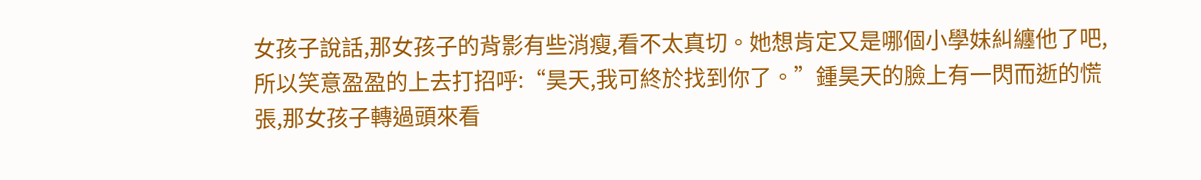女孩子說話,那女孩子的背影有些消瘦,看不太真切。她想肯定又是哪個小學妹糾纏他了吧,所以笑意盈盈的上去打招呼:“昊天,我可終於找到你了。”鍾昊天的臉上有一閃而逝的慌張,那女孩子轉過頭來看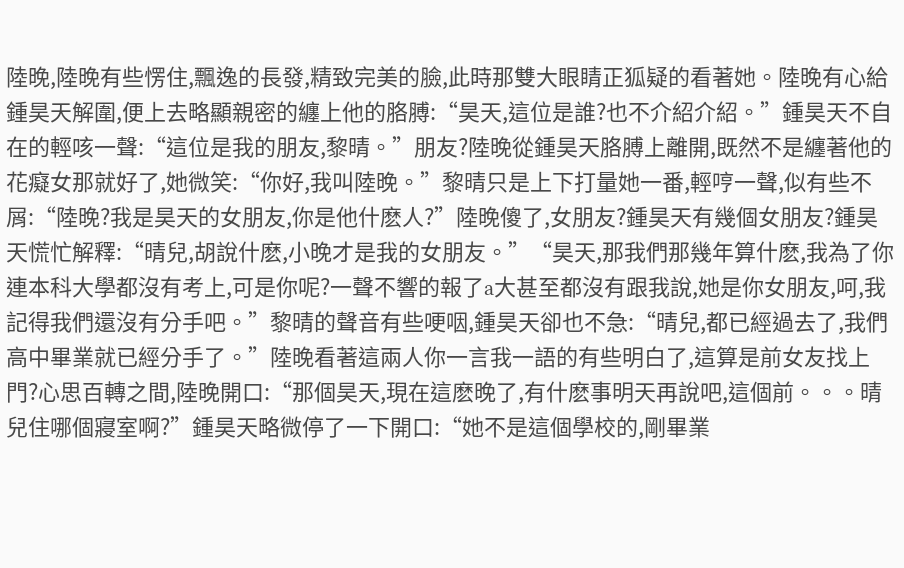陸晚,陸晚有些愣住,飄逸的長發,精致完美的臉,此時那雙大眼睛正狐疑的看著她。陸晚有心給鍾昊天解圍,便上去略顯親密的纏上他的胳膊:“昊天,這位是誰?也不介紹介紹。”鍾昊天不自在的輕咳一聲:“這位是我的朋友,黎晴。”朋友?陸晚從鍾昊天胳膊上離開,既然不是纏著他的花癡女那就好了,她微笑:“你好,我叫陸晚。”黎晴只是上下打量她一番,輕哼一聲,似有些不屑:“陸晚?我是昊天的女朋友,你是他什麽人?”陸晚傻了,女朋友?鍾昊天有幾個女朋友?鍾昊天慌忙解釋:“晴兒,胡說什麽,小晚才是我的女朋友。”“昊天,那我們那幾年算什麽,我為了你連本科大學都沒有考上,可是你呢?一聲不響的報了a大甚至都沒有跟我說,她是你女朋友,呵,我記得我們還沒有分手吧。”黎晴的聲音有些哽咽,鍾昊天卻也不急:“晴兒,都已經過去了,我們高中畢業就已經分手了。”陸晚看著這兩人你一言我一語的有些明白了,這算是前女友找上門?心思百轉之間,陸晚開口:“那個昊天,現在這麽晚了,有什麽事明天再說吧,這個前。。。晴兒住哪個寢室啊?”鍾昊天略微停了一下開口:“她不是這個學校的,剛畢業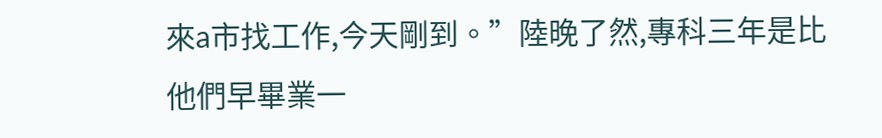來a市找工作,今天剛到。”陸晚了然,專科三年是比他們早畢業一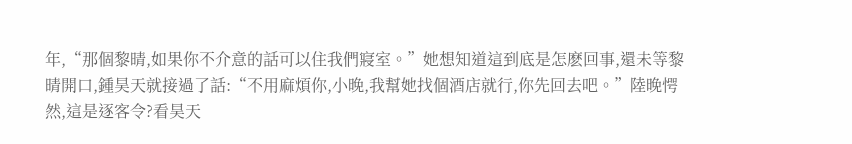年,“那個黎晴,如果你不介意的話可以住我們寢室。”她想知道這到底是怎麽回事,還未等黎晴開口,鍾昊天就接過了話:“不用麻煩你,小晚,我幫她找個酒店就行,你先回去吧。”陸晚愕然,這是逐客令?看昊天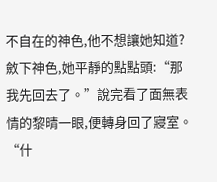不自在的神色,他不想讓她知道?斂下神色,她平靜的點點頭:“那我先回去了。”說完看了面無表情的黎晴一眼,便轉身回了寢室。
“什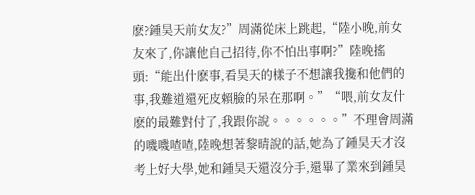麽?鍾昊天前女友?”周滿從床上跳起,“陸小晚,前女友來了,你讓他自己招待,你不怕出事啊?”陸晚搖頭:“能出什麽事,看昊天的樣子不想讓我攙和他們的事,我難道還死皮賴臉的呆在那啊。”“喂,前女友什麽的最難對付了,我跟你說。。。。。。”不理會周滿的嘰嘰喳喳,陸晚想著黎晴說的話,她為了鍾昊天才沒考上好大學,她和鍾昊天還沒分手,還畢了業來到鍾昊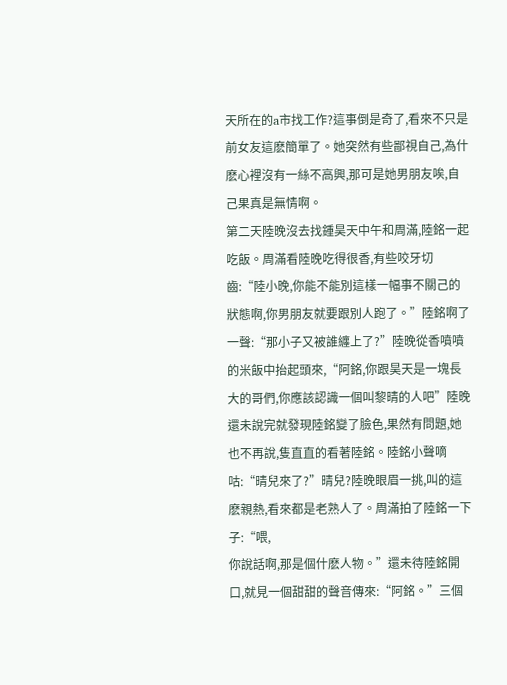天所在的a市找工作?這事倒是奇了,看來不只是前女友這麽簡單了。她突然有些鄙視自己,為什麽心裡沒有一絲不高興,那可是她男朋友唉,自己果真是無情啊。
第二天陸晚沒去找鍾昊天中午和周滿,陸銘一起吃飯。周滿看陸晚吃得很香,有些咬牙切齒:“陸小晚,你能不能別這樣一幅事不關己的狀態啊,你男朋友就要跟別人跑了。”陸銘啊了一聲:“那小子又被誰纏上了?”陸晚從香噴噴的米飯中抬起頭來,“阿銘,你跟昊天是一塊長大的哥們,你應該認識一個叫黎晴的人吧”陸晚還未說完就發現陸銘變了臉色,果然有問題,她也不再說,隻直直的看著陸銘。陸銘小聲嘀咕:“晴兒來了?”晴兒?陸晚眼眉一挑,叫的這麽親熱,看來都是老熟人了。周滿拍了陸銘一下子:“喂,
你說話啊,那是個什麽人物。”還未待陸銘開口,就見一個甜甜的聲音傳來:“阿銘。”三個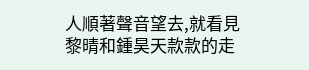人順著聲音望去,就看見黎晴和鍾昊天款款的走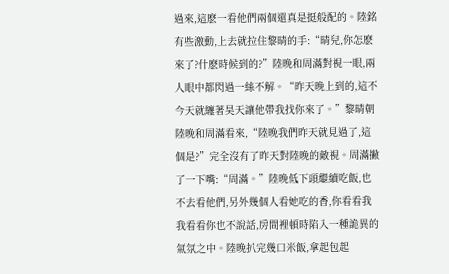過來,這麽一看他們兩個還真是挺般配的。陸銘有些激動,上去就拉住黎晴的手:“晴兒,你怎麽來了?什麽時候到的?”陸晚和周滿對視一眼,兩人眼中都閃過一絲不解。“昨天晚上到的,這不今天就纏著昊天讓他帶我找你來了。”黎晴朝陸晚和周滿看來,“陸晚我們昨天就見過了,這個是?”完全沒有了昨天對陸晚的敵視。周滿撇了一下嘴:“周滿。”陸晚低下頭繼續吃飯,也不去看他們,另外幾個人看她吃的香,你看看我我看看你也不說話,房間裡頓時陷入一種詭異的氣氛之中。陸晚扒完幾口米飯,拿起包起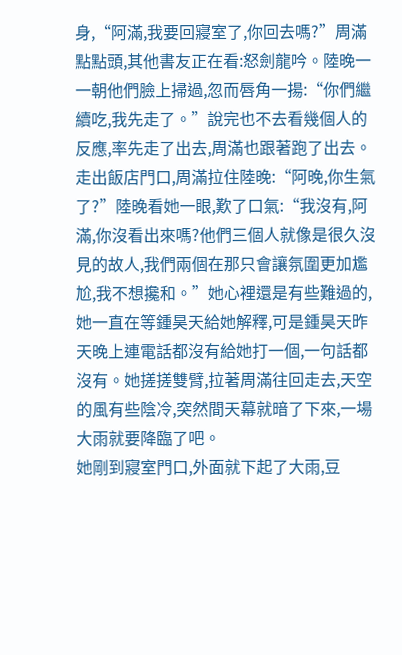身,“阿滿,我要回寢室了,你回去嗎?”周滿點點頭,其他書友正在看:怒劍龍吟。陸晚一一朝他們臉上掃過,忽而唇角一揚:“你們繼續吃,我先走了。”說完也不去看幾個人的反應,率先走了出去,周滿也跟著跑了出去。走出飯店門口,周滿拉住陸晚:“阿晚,你生氣了?”陸晚看她一眼,歎了口氣:“我沒有,阿滿,你沒看出來嗎?他們三個人就像是很久沒見的故人,我們兩個在那只會讓氛圍更加尷尬,我不想攙和。”她心裡還是有些難過的,她一直在等鍾昊天給她解釋,可是鍾昊天昨天晚上連電話都沒有給她打一個,一句話都沒有。她搓搓雙臂,拉著周滿往回走去,天空的風有些陰冷,突然間天幕就暗了下來,一場大雨就要降臨了吧。
她剛到寢室門口,外面就下起了大雨,豆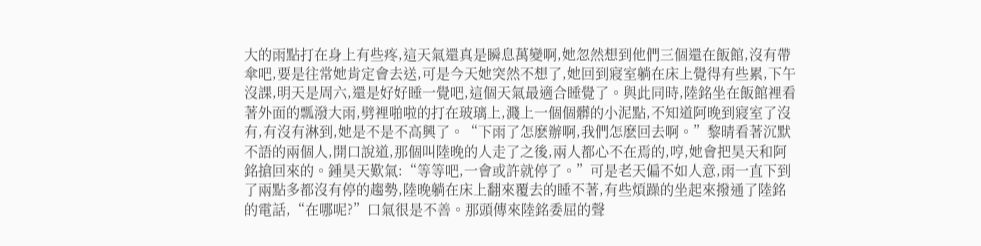大的雨點打在身上有些疼,這天氣還真是瞬息萬變啊,她忽然想到他們三個還在飯館,沒有帶傘吧,要是往常她肯定會去送,可是今天她突然不想了,她回到寢室躺在床上覺得有些累,下午沒課,明天是周六,還是好好睡一覺吧,這個天氣最適合睡覺了。與此同時,陸銘坐在飯館裡看著外面的瓢潑大雨,劈裡啪啦的打在玻璃上,濺上一個個髒的小泥點,不知道阿晚到寢室了沒有,有沒有淋到,她是不是不高興了。“下雨了怎麽辦啊,我們怎麽回去啊。”黎晴看著沉默不語的兩個人,開口說道,那個叫陸晚的人走了之後,兩人都心不在焉的,哼,她會把昊天和阿銘搶回來的。鍾昊天歎氣:“等等吧,一會或許就停了。”可是老天偏不如人意,雨一直下到了兩點多都沒有停的趨勢,陸晚躺在床上翻來覆去的睡不著,有些煩躁的坐起來撥通了陸銘的電話,“在哪呢?”口氣很是不善。那頭傳來陸銘委屈的聲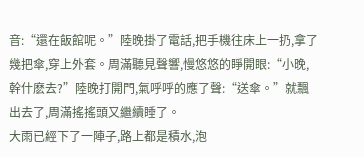音:“還在飯館呢。”陸晚掛了電話,把手機往床上一扔,拿了幾把傘,穿上外套。周滿聽見聲響,慢悠悠的睜開眼:“小晚,幹什麽去?”陸晚打開門,氣呼呼的應了聲:“送傘。”就飄出去了,周滿搖搖頭又繼續睡了。
大雨已經下了一陣子,路上都是積水,泡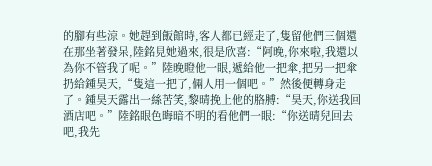的腳有些涼。她趕到飯館時,客人都已經走了,隻留他們三個還在那坐著發呆,陸銘見她過來,很是欣喜:“阿晚,你來啦,我還以為你不管我了呢。”陸晚瞪他一眼,遞給他一把傘,把另一把傘扔給鍾昊天,“隻這一把了,倆人用一個吧。”然後便轉身走了。鍾昊天露出一絲苦笑,黎晴挽上他的胳膊:“昊天,你送我回酒店吧。”陸銘眼色晦暗不明的看他們一眼:“你送晴兒回去吧,我先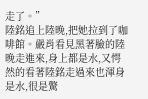走了。”
陸銘追上陸晚,把她拉到了咖啡館。嚴肖看見黑著臉的陸晚走進來,身上都是水,又愕然的看著陸銘走過來也渾身是水,很是驚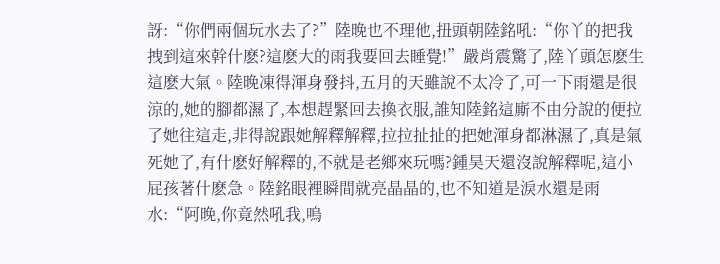訝:“你們兩個玩水去了?”陸晚也不理他,扭頭朝陸銘吼:“你丫的把我拽到這來幹什麽?這麽大的雨我要回去睡覺!”嚴肖震驚了,陸丫頭怎麽生這麽大氣。陸晚凍得渾身發抖,五月的天雖說不太冷了,可一下雨還是很涼的,她的腳都濕了,本想趕緊回去換衣服,誰知陸銘這廝不由分說的便拉了她往這走,非得說跟她解釋解釋,拉拉扯扯的把她渾身都淋濕了,真是氣死她了,有什麽好解釋的,不就是老鄉來玩嗎?鍾昊天還沒說解釋呢,這小屁孩著什麽急。陸銘眼裡瞬間就亮晶晶的,也不知道是淚水還是雨水:“阿晚,你竟然吼我,嗚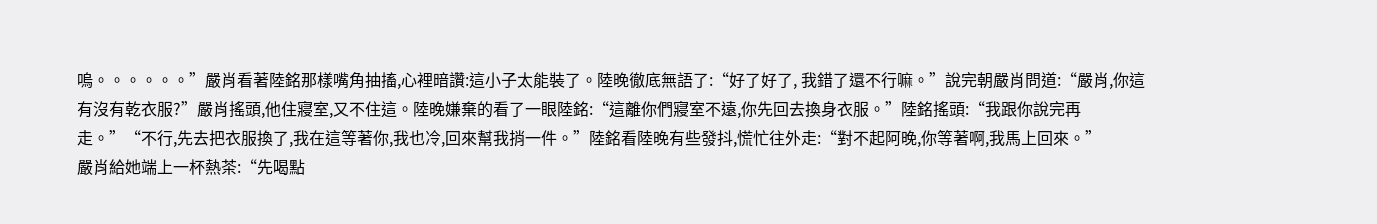嗚。。。。。。”嚴肖看著陸銘那樣嘴角抽搐,心裡暗讚:這小子太能裝了。陸晚徹底無語了:“好了好了, 我錯了還不行嘛。”說完朝嚴肖問道:“嚴肖,你這有沒有乾衣服?”嚴肖搖頭,他住寢室,又不住這。陸晚嫌棄的看了一眼陸銘:“這離你們寢室不遠,你先回去換身衣服。”陸銘搖頭:“我跟你說完再走。”“不行,先去把衣服換了,我在這等著你,我也冷,回來幫我捎一件。”陸銘看陸晚有些發抖,慌忙往外走:“對不起阿晚,你等著啊,我馬上回來。”
嚴肖給她端上一杯熱茶:“先喝點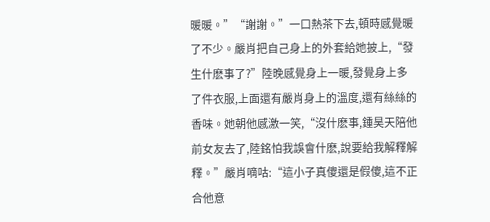暖暖。”“謝謝。”一口熱茶下去,頓時感覺暖了不少。嚴肖把自己身上的外套給她披上,“發生什麽事了?”陸晚感覺身上一暖,發覺身上多了件衣服,上面還有嚴肖身上的溫度,還有絲絲的香味。她朝他感激一笑,“沒什麽事,鍾昊天陪他前女友去了,陸銘怕我誤會什麽,說要給我解釋解釋。”嚴肖嘀咕:“這小子真傻還是假傻,這不正合他意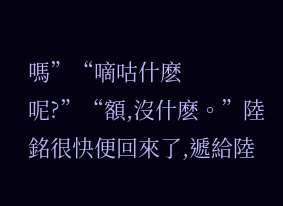嗎”“嘀咕什麽呢?”“額,沒什麽。”陸銘很快便回來了,遞給陸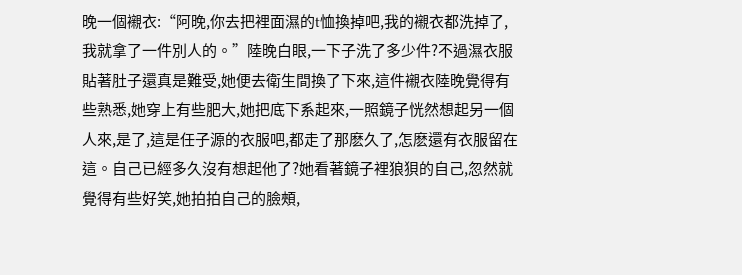晚一個襯衣:“阿晚,你去把裡面濕的t恤換掉吧,我的襯衣都洗掉了,我就拿了一件別人的。”陸晚白眼,一下子洗了多少件?不過濕衣服貼著肚子還真是難受,她便去衛生間換了下來,這件襯衣陸晚覺得有些熟悉,她穿上有些肥大,她把底下系起來,一照鏡子恍然想起另一個人來,是了,這是任子源的衣服吧,都走了那麽久了,怎麽還有衣服留在這。自己已經多久沒有想起他了?她看著鏡子裡狼狽的自己,忽然就覺得有些好笑,她拍拍自己的臉頰,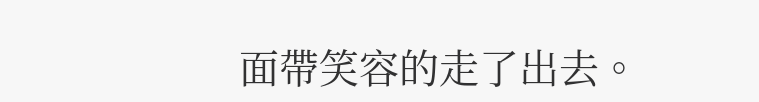面帶笑容的走了出去。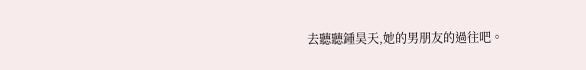去聽聽鍾昊天,她的男朋友的過往吧。